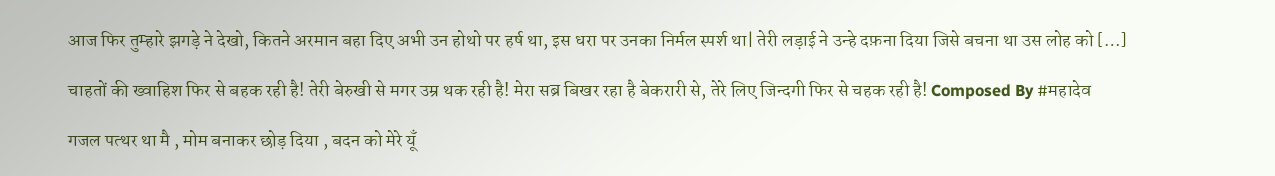आज फिर तुम्हारे झगड़े ने देखो, कितने अरमान बहा दिए अभी उन होथो पर हर्ष था, इस धरा पर उनका निर्मल स्पर्श था| तेरी लड़ाई ने उन्हे दफ़ना दिया जिसे बचना था उस लोह को […]

चाहतों की ख्वाहिश फिर से बहक रही है! तेरी बेरुखी से मगर उम्र थक रही है! मेरा सब्र बिखर रहा है बेकरारी से, तेरे लिए जिन्दगी फिर से चहक रही है! Composed By #महादेव

गजल पत्थर था मै , मोम बनाकर छोड़ दिया , बदन को मेरे यूँ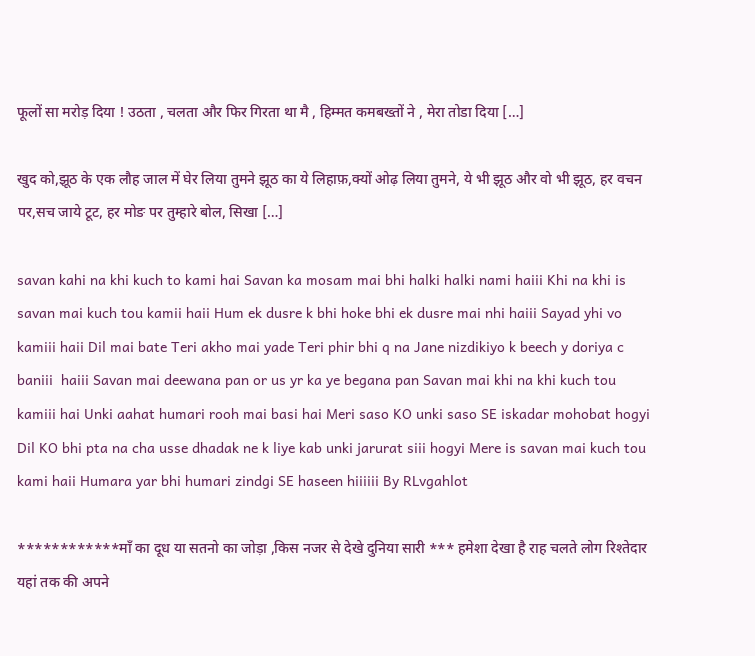फूलों सा मरोड़ दिया ! उठता , चलता और फिर गिरता था मै , हिम्मत कमबख्तों ने , मेरा तोडा दिया […]

खुद को,झूठ के एक लौह जाल में घेर लिया तुमने झूठ का ये लिहाफ़,क्यों ओढ़ लिया तुमने, ये भी झूठ और वो भी झूठ, हर वचन पर,सच जाये टूट, हर मोङ पर तुम्हारे बोल, सिखा […]

savan kahi na khi kuch to kami hai Savan ka mosam mai bhi halki halki nami haiii Khi na khi is savan mai kuch tou kamii haii Hum ek dusre k bhi hoke bhi ek dusre mai nhi haiii Sayad yhi vo kamiii haii Dil mai bate Teri akho mai yade Teri phir bhi q na Jane nizdikiyo k beech y doriya c baniii  haiii Savan mai deewana pan or us yr ka ye begana pan Savan mai khi na khi kuch tou kamiii hai Unki aahat humari rooh mai basi hai Meri saso KO unki saso SE iskadar mohobat hogyi Dil KO bhi pta na cha usse dhadak ne k liye kab unki jarurat siii hogyi Mere is savan mai kuch tou kami haii Humara yar bhi humari zindgi SE haseen hiiiiii By RLvgahlot

************माँ का दूध या सतनो का जोड़ा ,किस नजर से देखे दुनिया सारी *** हमेशा देखा है राह चलते लोग रिश्तेदार यहां तक की अपने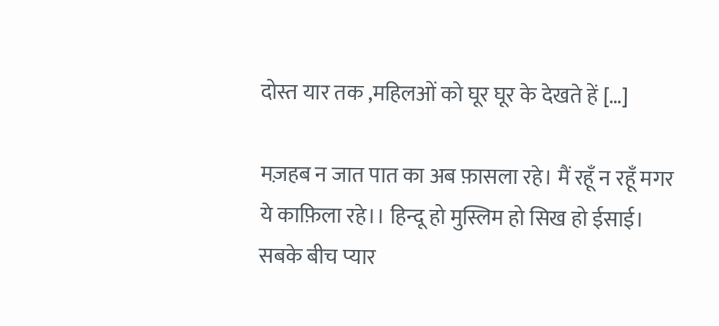दोस्त यार तक ,महिलओं को घूर घूर के देखते हें […]

मज़हब न जात पात का अब फ़ासला रहे। मैं रहूँ न रहूँ मगर ये काफ़िला रहे।। हिन्दू हो मुस्लिम हो सिख हो ईसाई। सबके बीच प्यार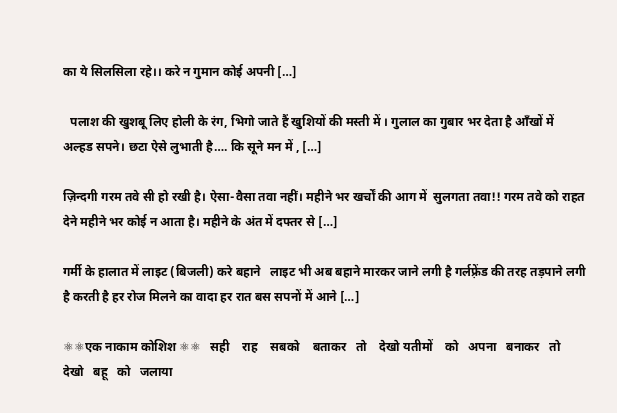का ये सिलसिला रहे।। करे न गुमान कोई अपनी […]

  पलाश की खुशबू लिए होली के रंग, भिगो जाते हैं खुशियों की मस्ती में । गुलाल का गुबार भर देता है ऑंखों में अल्हड सपने। छटा ऐसे लुभाती है…. कि सूने मन में , […]

ज़िन्दगी गरम तवे सी हो रखी है। ऐसा-वैसा तवा नहीं। महीने भर खर्चों की आग में  सुलगता तवा!! गरम तवे को राहत देने महीने भर कोई न आता है। महीने के अंत में दफ्तर से […]

गर्मी के हालात में लाइट (बिजली) करे बहाने   लाइट भी अब बहाने मारकर जाने लगी है गर्लफ़्रेंड की तरह तड़पाने लगी है करती है हर रोज मिलने का वादा हर रात बस सपनों में आने […]

⚛⚛एक नाकाम कोशिश ⚛⚛   सही    राह    सबको    बताकर   तो    देखो यतीमों    को   अपना   बनाकर   तो    देखो   बहू   को   जलाया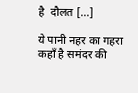है  दौलत […]

ये पानी नहर का गहरा कहाँ है समंदर की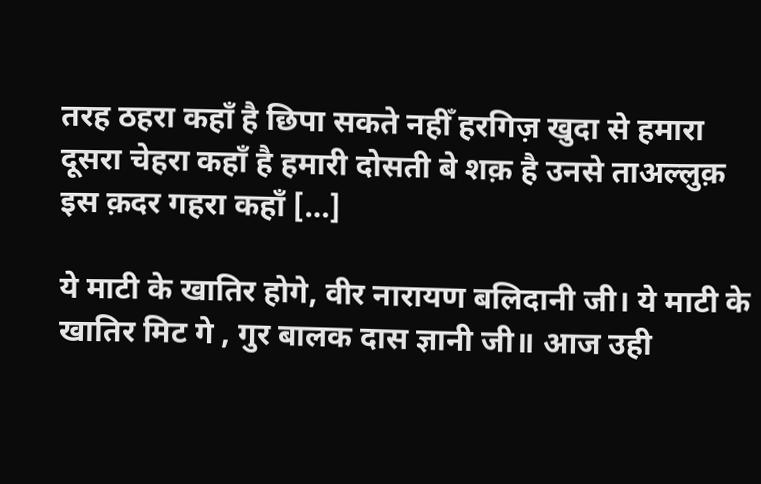तरह ठहरा कहाँ है छिपा सकते नहीँ हरगिज़ खुदा से हमारा दूसरा चेहरा कहाँ है हमारी दोसती बे शक़ है उनसे ताअल्लुक़ इस क़दर गहरा कहाँ […]

ये माटी के खातिर होगे, वीर नारायण बलिदानी जी। ये माटी के खातिर मिट गे , गुर बालक दास ज्ञानी जी॥ आज उही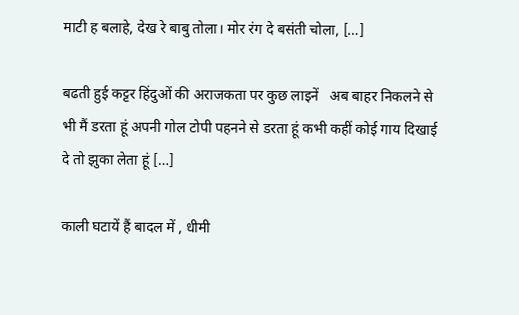माटी ह बलाहे, देख रे बाबु तोला। मोर रंग दे बसंती चोला, […]

बढती हुई कट्टर हिंदुओं की अराजकता पर कुछ लाइनें   अब बाहर निकलने से भी मैं डरता हूं अपनी गोल टोपी पहनने से डरता हूं कभी कहीं कोई गाय दिखाई दे तो झुका लेता हूं […]

काली घटायें हैं बादल में , धीमी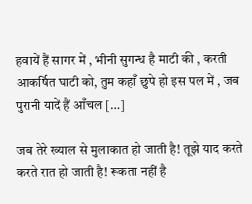हवायें हैं सागर में , भीनी सुगन्ध है माटी की , करती आकर्षित घाटी को, तुम कहाँ छुपे हो इस पल में , जब पुरानी यादें हैं आँचल […]

जब तेरे ख्याल से मुलाकात हो जाती है! तूझे याद करते करते रात हो जाती है! रूकता नहीं है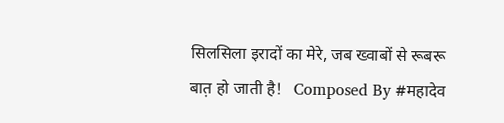सिलसिला इरादों का मेरे, जब ख्वाबों से रूबरू बात़ हो जाती है!   Composed By #महादेव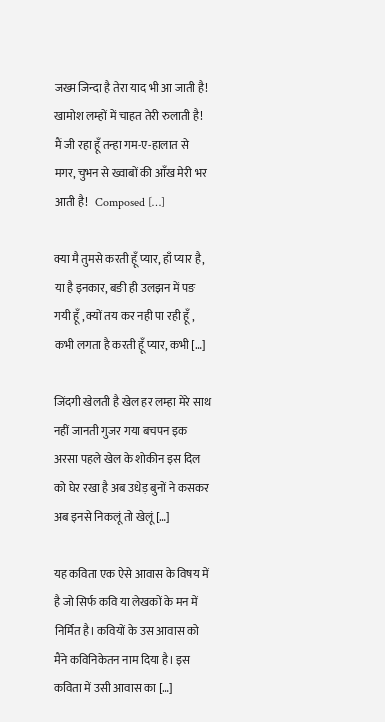जख्म जिन्दा है तेरा याद भी आ जाती है! खामोश लम्हों में चाहत तेरी रुलाती है! मैं जी रहा हूँ तन्हा गम-ए-हालात से मगर, चुभन से ख्वाबों की आँख मेरी भर आती है!   Composed […]

क्या मै तुमसे करती हूँ प्यार, हाँ प्यार है, या है इनकार, बङी ही उलझन में पङ गयी हूँ , क्यों तय कर नही पा रही हूँ , कभी लगता है करती हूँ प्यार, कभी […]

जिंदगी खेलती है खेल हर लम्हा मेरे साथ नहीं जानती गुजर गया बचपन इक अरसा पहले खेल के शोकीन इस दिल को घेर रखा है अब उधेड़ बुनों ने कसकर अब इनसे निकलूं तो खेलूं […]

यह कविता एक ऐसे आवास के विषय में है जो सिर्फ कवि या लेखकों के मन में निर्मित है। कवियों के उस आवास को मैंने कविनिकेतन नाम दिया है। इस कविता में उसी आवास का […]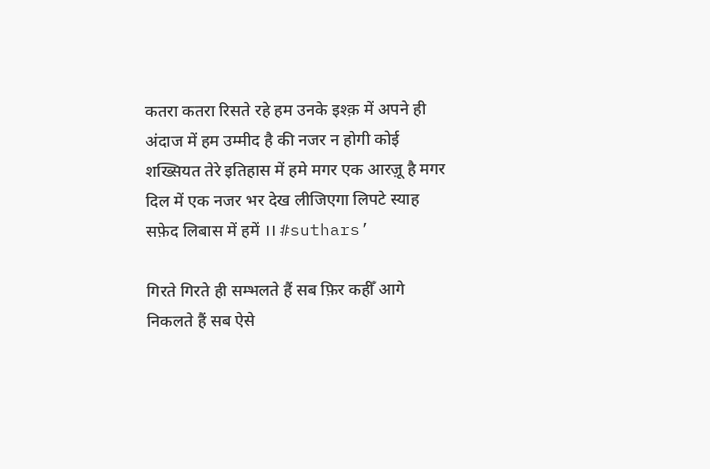कतरा कतरा रिसते रहे हम उनके इश्क़ में अपने ही अंदाज में हम उम्मीद है की नजर न होगी कोई शख्सियत तेरे इतिहास में हमे मगर एक आरज़ू है मगर दिल में एक नजर भर देख लीजिएगा लिपटे स्याह सफ़ेद लिबास में हमें ।। #suthars’

गिरते गिरते ही सम्भलते हैं सब फ़िर कहीँ आगे निकलते हैं सब ऐसे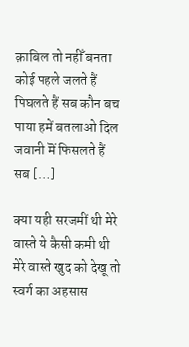क़ाबिल तो नहीँ बनता कोई पहले जलते हैं पिघलते हैं सब कौन बच पाया हमें बतलाओ दिल जवानी मॆं फिसलते हैं सब […]

क्या यही सरजमीं थी मेरे वास्ते ये कैसी कमी थी मेरे वास्ते खुद को देखू तो स्वर्ग का अहसास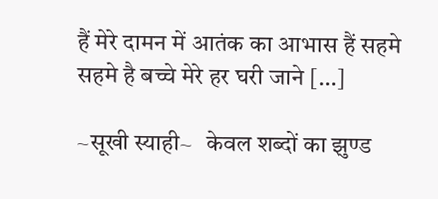हैं मेरे दामन में आतंक का आभास हैं सहमे सहमे है बच्चे मेरे हर घरी जाने […]

~सूखी स्याही~   केवल शब्दों का झुण्ड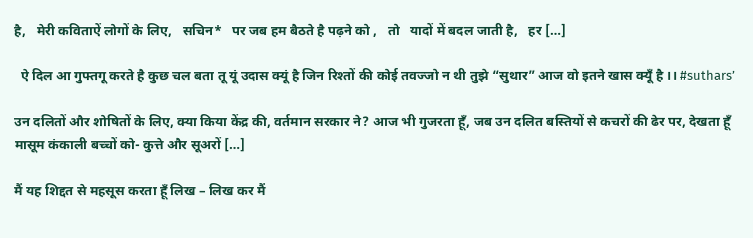है,   मेरी कविताऐं लोगों के लिए,   सचिन*   पर जब हम बैठते है पढ़ने को ,   तो   यादों में बदल जाती है,   हर […]

  ऐ दिल आ गुफ्तगू करते है कुछ चल बता तू यूं उदास क्यूं है जिन रिश्तों की कोई तवज्जो न थी तुझे “सुथार” आज वो इतने खास क्यूँ है ।। #suthars’

उन दलितों और शोषितों के लिए, क्या किया केंद्र की, वर्तमान सरकार ने? आज भी गुजरता हूँ, जब उन दलित बस्तियों से कचरों की ढेर पर, देखता हूँ मासूम कंकाली बच्चों को- कुत्ते और सूअरों […]

मैं यह शिद्दत से महसूस करता हूँ लिख – लिख कर मैं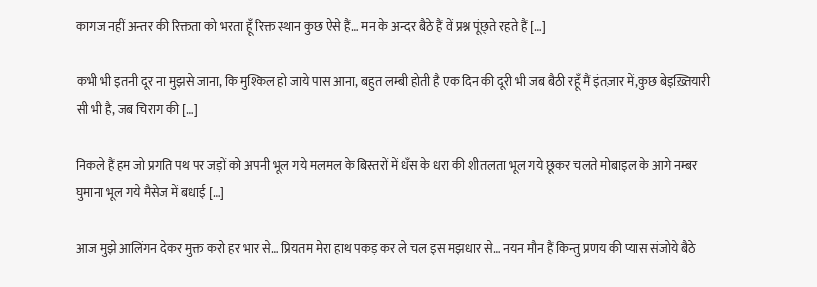कागज नहीं अन्तर की रिक्तता को भरता हूँ रिक्त स्थान कुछ ऐसे हैं… मन के अन्दर बैठे हैं वें प्रश्न पूंछ्ते रहते हैं […]

कभी भी इतनी दूर ना मुझसे जाना, कि मुश्किल हो जाये पास आना, बहुत लम्बी होती है एक दिन की दूरी भी जब बैठी रहूँ मैं इंतज़ार में,कुछ बेइख़्तियारी सी भी है, जब चिराग की […]

निकले हैं हम जो प्रगति पथ पर जड़ों को अपनी भूल गये मलमल के बिस्तरों में धँस के धरा की शीतलता भूल गये छूकर चलते मोबाइल के आगे नम्बर घुमाना भूल गये मैसेज में बधाई […]

आज मुझे आलिंगन देकर मुक्त करो हर भार से… प्रियतम मेरा हाथ पकड़ कर ले चल इस मझधार से… नयन मौन हैं किन्तु प्रणय की प्यास संजोये बैठे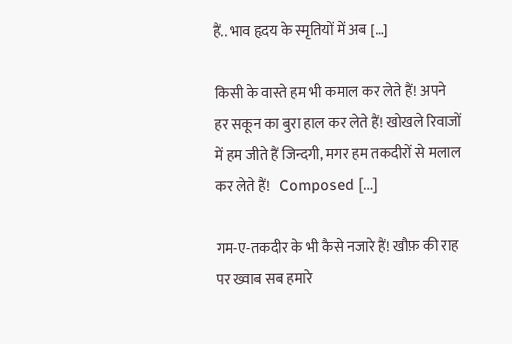हैं.. भाव हृदय के स्मृतियों में अब […]

किसी के वास्ते हम भी कमाल कर लेते हैं! अपने हर सकून का बुरा हाल कर लेते हैं! खोखले रिवाजों में हम जीते हैं जिन्दगी, मगर हम तकदीरों से मलाल कर लेते हैं!   Composed […]

गम-ए-तकदीर के भी कैसे नजारे हैं! खौफ़ की राह पर ख्वाब सब हमारे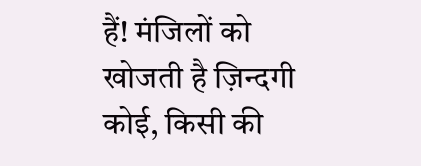हैं! मंजिलों को खोजती है ज़िन्दगी कोई, किसी की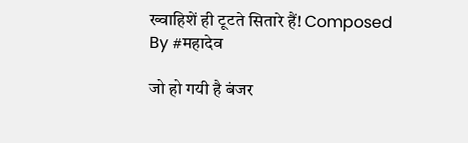ख्वाहिशें ही टूटते सितारे हैं! Composed By #महादेव

जो हो गयी है बंजर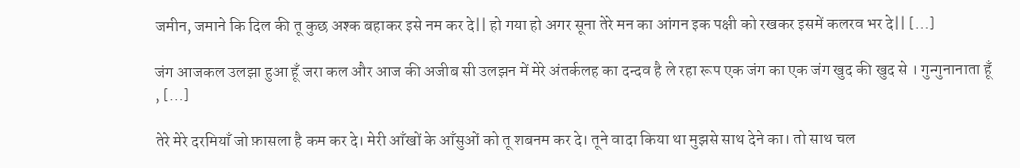जमीन, जमाने कि दिल की तू कुछ अश्क बहाकर इसे नम कर दे|| हो गया हो अगर सूना तेरे मन का आंगन इक पक्षी को रखकर इसमें कलरव भर दे|| […]

जंग आजकल उलझा हुआ हूँ जरा कल और आज की अजीब सी उलझन में मेरे अंतर्कलह का दन्दव है ले रहा रूप एक जंग का एक जंग खुद की खुद से । गुन्गुनानाता हूँ , […]

तेरे मेरे दरमियाँ जो फ़ासला है कम कर दे। मेरी आँखों के आँसुओं को तू शबनम कर दे। तूने वादा किया था मुझसे साथ देने का। तो साथ चल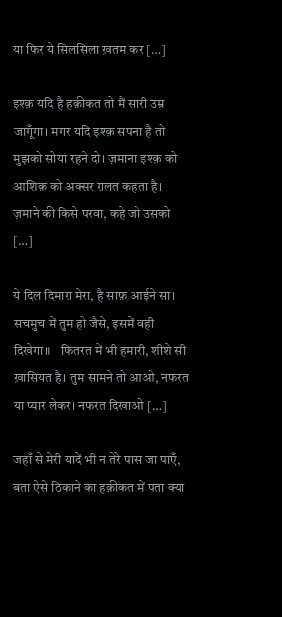या फिर ये सिलसिला ख़तम कर […]

इश्क़ यदि है हक़ीकत तो मैं सारी उम्र जागूँगा। मगर यदि इश्क़ सपना है तो मुझको सोया रहने दो। ज़माना इश्क़ को आशिक़ को अक्सर ग़लत कहता है। ज़माने की किसे परवा, कहे जो उसको […]

ये दिल दिमाग़ मेरा, है साफ़ आईने सा। सचमुच में तुम हो जैसे, इसमें वही दिखेगा॥   फितरत में भी हमारी, शीशे सी ख़ासियत है। तुम सामने तो आओ, नफरत या प्यार लेकर। नफरत दिखाओ […]

जहाँ से मेरी यादें भी न तेरे पास जा पाएँ, बता ऐसे ठिकाने का हक़ीकत में पता क्या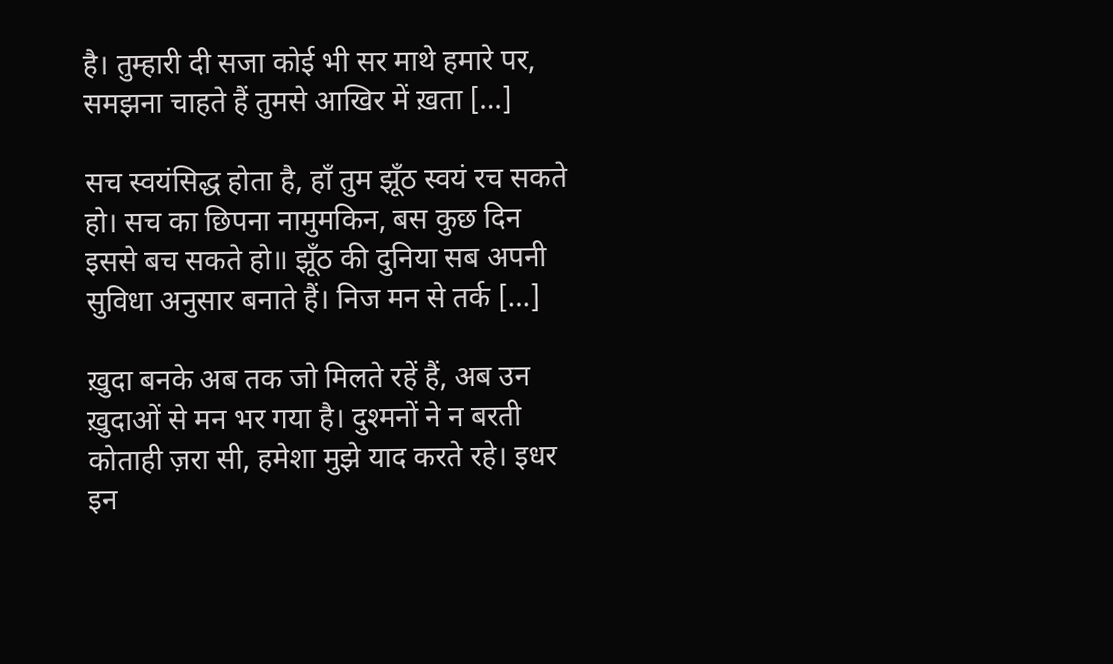है। तुम्हारी दी सजा कोई भी सर माथे हमारे पर, समझना चाहते हैं तुमसे आखिर में ख़ता […]

सच स्वयंसिद्ध होता है, हाँ तुम झूँठ स्वयं रच सकते हो। सच का छिपना नामुमकिन, बस कुछ दिन इससे बच सकते हो॥ झूँठ की दुनिया सब अपनी सुविधा अनुसार बनाते हैं। निज मन से तर्क […]

ख़ुदा बनके अब तक जो मिलते रहें हैं, अब उन ख़ुदाओं से मन भर गया है। दुश्मनों ने न बरती कोताही ज़रा सी, हमेशा मुझे याद करते रहे। इधर इन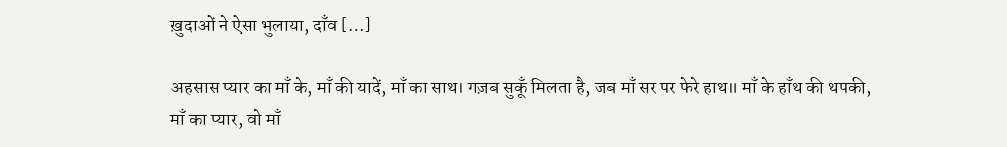ख़ुदाओं ने ऐसा भुलाया, दाँव […]

अहसास प्यार का माँ के, माँ की यादें, माँ का साथ। गज़ब सुकूँ मिलता है, जब माँ सर पर फेरे हाथ॥ माँ के हाँथ की थपकी, माँ का प्यार, वो माँ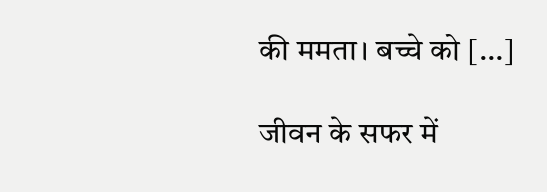की ममता। बच्चे को […]

जीवन के सफर में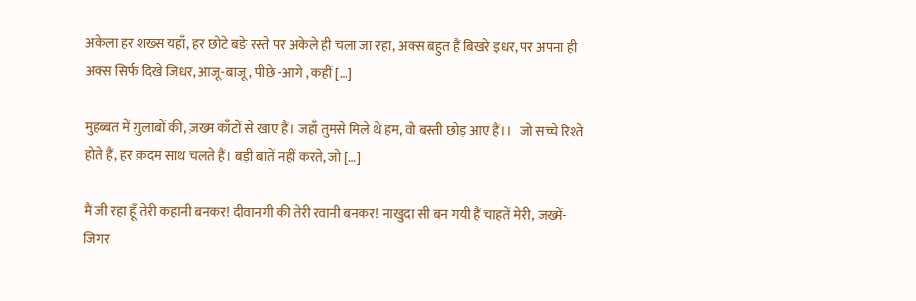अकेला हर शख्स यहाँ, हर छोटे बङे रस्ते पर अकेले ही चला जा रहा, अक्स बहुत हैं बिखरे इधर, पर अपना ही अक्स सिर्फ दिखे जिधर, आजू-बाजू, पीछे -आगे , कहीं […]

मुहब्बत में ग़ुलाबों की, ज़ख्म काँटों से खाए हैं। जहाँ तुमसे मिले थे हम, वो बस्ती छोड़ आए हैं।।   जो सच्चे रिश्ते होते हैं, हर क़दम साथ चलते हैं। बड़ी बातें नहीं करते, जो […]

मैं जी रहा हूँ तेरी कहानी बनकर! दीवानगी की तेरी रवानी बनकर! नाखुदा सी बन गयी हैं चाहतें मेरी, जख्में-जिगर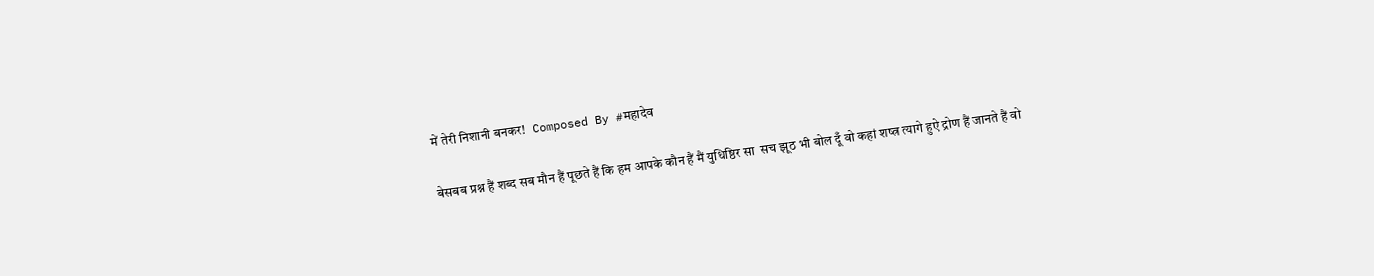में तेरी निशानी बनकर!   Composed By #महादेव

बेसबब प्रश्न हैं शब्द सब मौन हैं पूछते हैं कि हम आपके कौन हैं मैं युधिष्ठिर सा  सच झूठ भी बोल दूँ वो कहां शष्त्र त्यागे हुऐ द्रोण हैं जानते हैं वो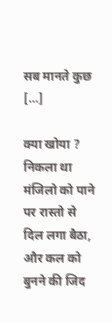सब मानते कुछ […]

क्या खोया ? निकला था मंजिलो को पाने पर रास्तो से दिल लगा बैठा, और कल को बुनने की जिद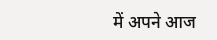में अपने आज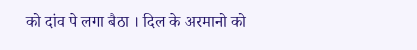को दांव पे लगा बैठा । दिल के अरमानो को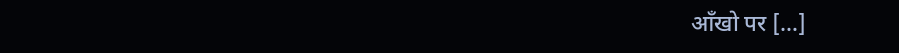आँखो पर […]